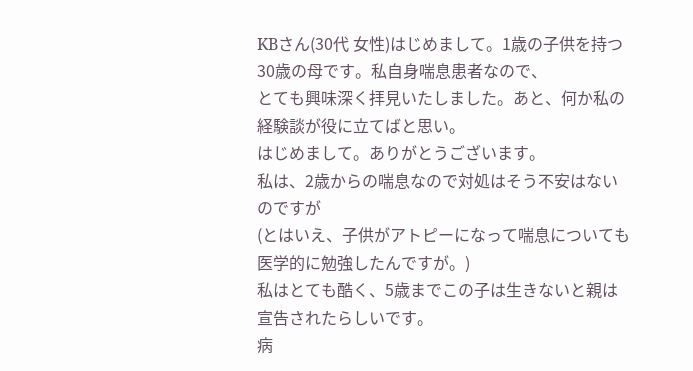KBさん(30代 女性)はじめまして。1歳の子供を持つ30歳の母です。私自身喘息患者なので、
とても興味深く拝見いたしました。あと、何か私の経験談が役に立てばと思い。
はじめまして。ありがとうございます。
私は、2歳からの喘息なので対処はそう不安はないのですが
(とはいえ、子供がアトピーになって喘息についても医学的に勉強したんですが。)
私はとても酷く、5歳までこの子は生きないと親は宣告されたらしいです。
病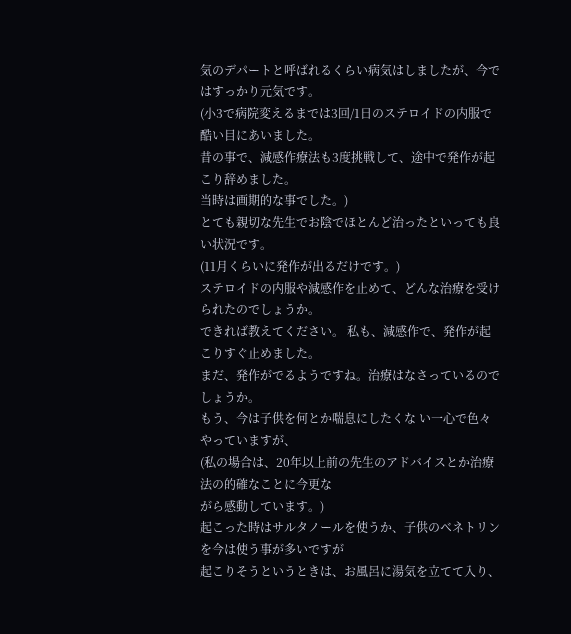気のデパートと呼ばれるくらい病気はしましたが、今ではすっかり元気です。
(小3で病院変えるまでは3回/1日のステロイドの内服で酷い目にあいました。
昔の事で、減感作療法も3度挑戦して、途中で発作が起こり辞めました。
当時は画期的な事でした。)
とても親切な先生でお陰でほとんど治ったといっても良い状況です。
(11月くらいに発作が出るだけです。)
ステロイドの内服や減感作を止めて、どんな治療を受けられたのでしょうか。
できれば教えてください。 私も、減感作で、発作が起こりすぐ止めました。
まだ、発作がでるようですね。治療はなさっているのでしょうか。
もう、今は子供を何とか喘息にしたくな い一心で色々やっていますが、
(私の場合は、20年以上前の先生のアドバイスとか治療法の的確なことに今更な
がら感動しています。)
起こった時はサルタノールを使うか、子供のベネトリンを今は使う事が多いですが
起こりそうというときは、お風呂に湯気を立てて入り、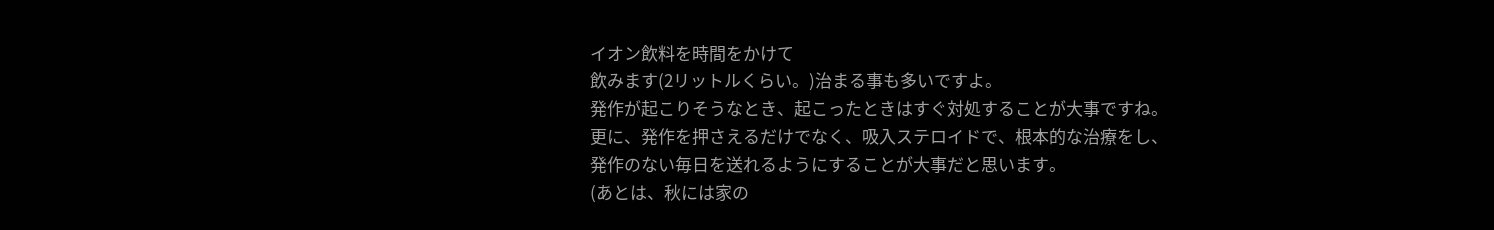イオン飲料を時間をかけて
飲みます(2リットルくらい。)治まる事も多いですよ。
発作が起こりそうなとき、起こったときはすぐ対処することが大事ですね。
更に、発作を押さえるだけでなく、吸入ステロイドで、根本的な治療をし、
発作のない毎日を送れるようにすることが大事だと思います。
(あとは、秋には家の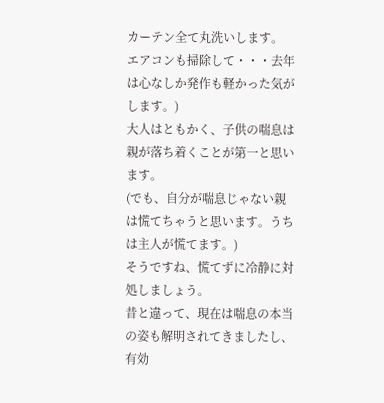カーテン全て丸洗いします。
エアコンも掃除して・・・去年は心なしか発作も軽かった気がします。)
大人はともかく、子供の喘息は親が落ち着くことが第一と思います。
(でも、自分が喘息じゃない親は慌てちゃうと思います。うちは主人が慌てます。)
そうですね、慌てずに冷静に対処しましょう。
昔と違って、現在は喘息の本当の姿も解明されてきましたし、有効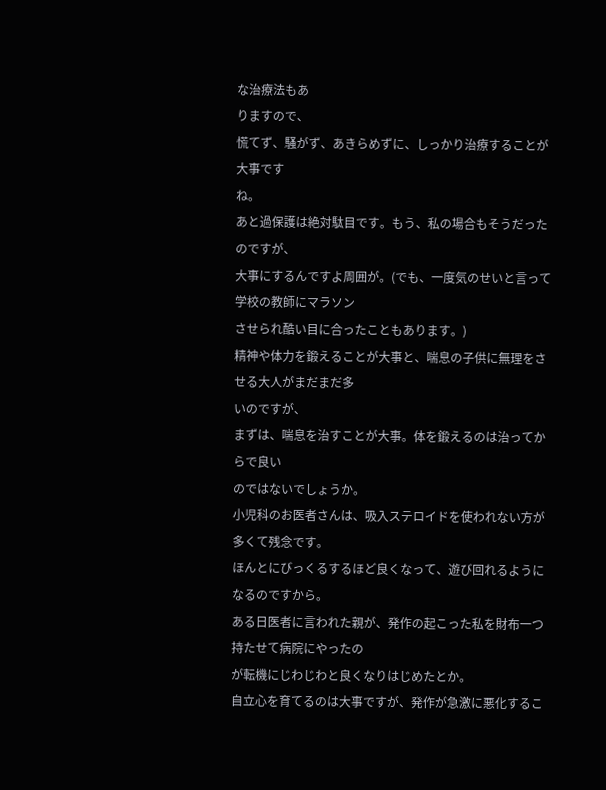な治療法もあ
りますので、
慌てず、騒がず、あきらめずに、しっかり治療することが大事です
ね。
あと過保護は絶対駄目です。もう、私の場合もそうだったのですが、
大事にするんですよ周囲が。(でも、一度気のせいと言って学校の教師にマラソン
させられ酷い目に合ったこともあります。)
精神や体力を鍛えることが大事と、喘息の子供に無理をさせる大人がまだまだ多
いのですが、
まずは、喘息を治すことが大事。体を鍛えるのは治ってからで良い
のではないでしょうか。
小児科のお医者さんは、吸入ステロイドを使われない方が多くて残念です。
ほんとにびっくるするほど良くなって、遊び回れるようになるのですから。
ある日医者に言われた親が、発作の起こった私を財布一つ持たせて病院にやったの
が転機にじわじわと良くなりはじめたとか。
自立心を育てるのは大事ですが、発作が急激に悪化するこ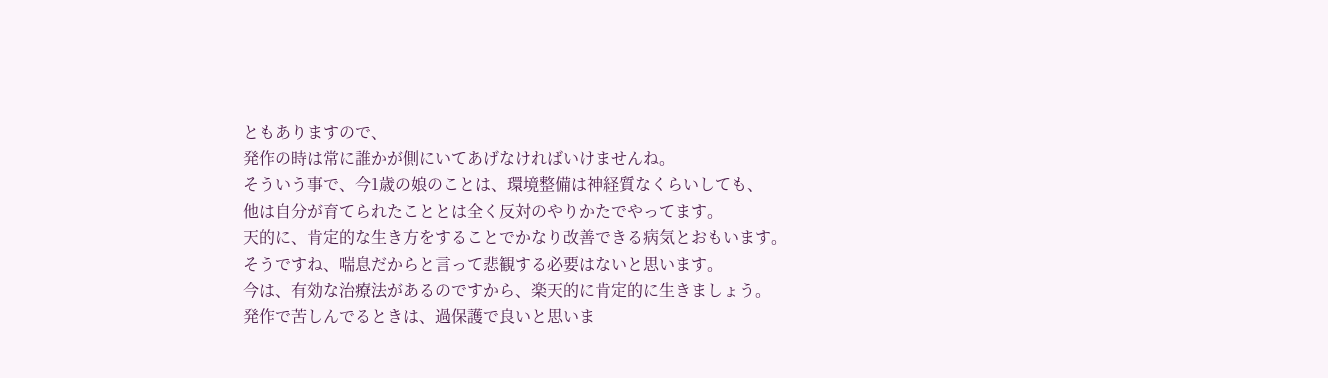ともありますので、
発作の時は常に誰かが側にいてあげなければいけませんね。
そういう事で、今1歳の娘のことは、環境整備は神経質なくらいしても、
他は自分が育てられたこととは全く反対のやりかたでやってます。
天的に、肯定的な生き方をすることでかなり改善できる病気とおもいます。
そうですね、喘息だからと言って悲観する必要はないと思います。
今は、有効な治療法があるのですから、楽天的に肯定的に生きましょう。
発作で苦しんでるときは、過保護で良いと思いま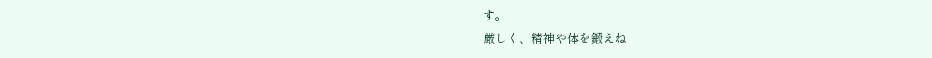す。
厳しく、精神や体を鍛えね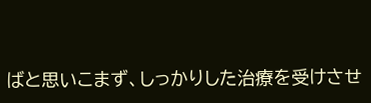ばと思いこまず、しっかりした治療を受けさせ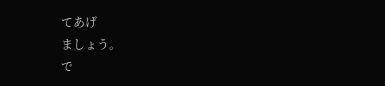てあげ
ましょう。
で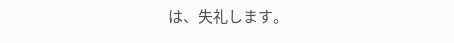は、失礼します。